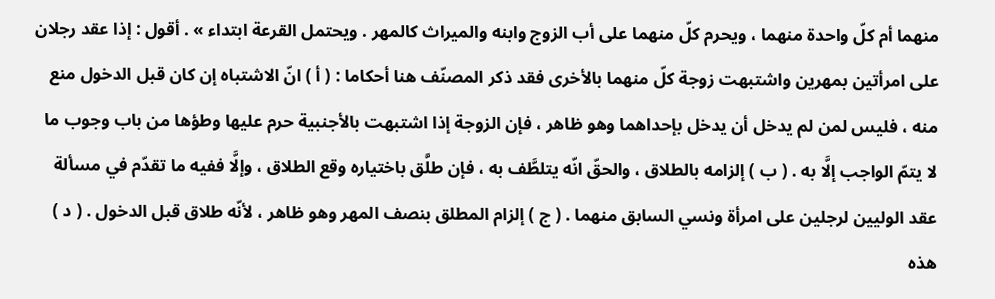منهما أم كلّ واحدة منهما ، ويحرم كلّ منهما على أب الزوج وابنه والميراث كالمهر . ويحتمل القرعة ابتداء » . أقول : إذا عقد رجلان على امرأتين بمهرين واشتبهت زوجة كلّ منهما بالأخرى فقد ذكر المصنّف هنا أحكاما : ( أ ) انّ الاشتباه إن كان قبل الدخول منع منه ، فليس لمن لم يدخل أن يدخل بإحداهما وهو ظاهر ، فإن الزوجة إذا اشتبهت بالأجنبية حرم عليها وطؤها من باب وجوب ما لا يتمّ الواجب إلَّا به . ( ب ) إلزامه بالطلاق ، والحقّ انّه يتلطَّف به ، فإن طلَّق باختياره وقع الطلاق ، وإلَّا ففيه ما تقدّم في مسألة عقد الوليين لرجلين على امرأة ونسي السابق منهما . ( ج ) إلزام المطلق بنصف المهر وهو ظاهر ، لأنّه طلاق قبل الدخول . ( د ) هذه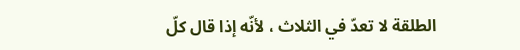الطلقة لا تعدّ في الثلاث ، لأنّه إذا قال كلّ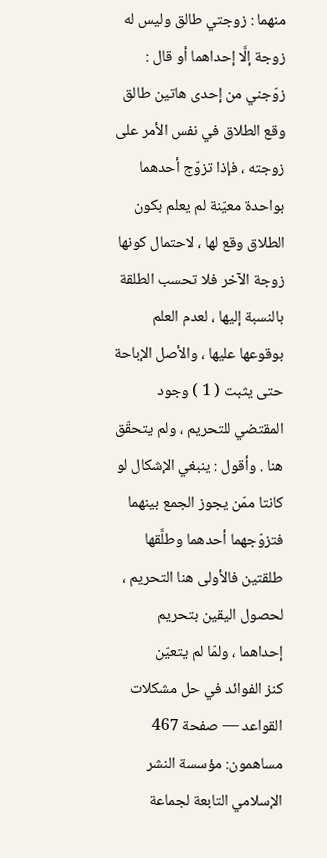منهما : زوجتي طالق وليس له زوجة إلَّا إحداهما أو قال : زوّجني من إحدى هاتين طالق وقع الطلاق في نفس الأمر على زوجته ، فإذا تزوّج أحدهما بواحدة معيّنة لم يعلم بكون الطلاق وقع لها ، لاحتمال كونها زوجة الآخر فلا تحسب الطلقة بالنسبة إليها ، لعدم العلم بوقوعها عليها ، والأصل الإباحة حتى يثبت ( 1 ) وجود المقتضي للتحريم ، ولم يتحقّق هنا . وأقول : ينبغي الإشكال لو كانتا ممّن يجوز الجمع بينهما فتزوّجهما أحدهما وطلَّقها طلقتين فالأولى هنا التحريم ، لحصول اليقين بتحريم إحداهما ، ولمّا لم يتعيّن
كنز الفوائد في حل مشكلات القواعد — صفحة 467
مساهمون: مؤسسة النشر الإسلامي التابعة لجماعة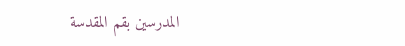المدرسين بقم المقدسة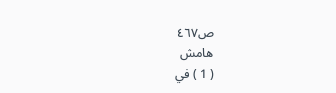ص٤٦٧
هامش
( 1 ) في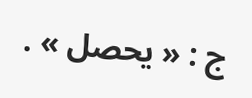ج : « يحصل » .